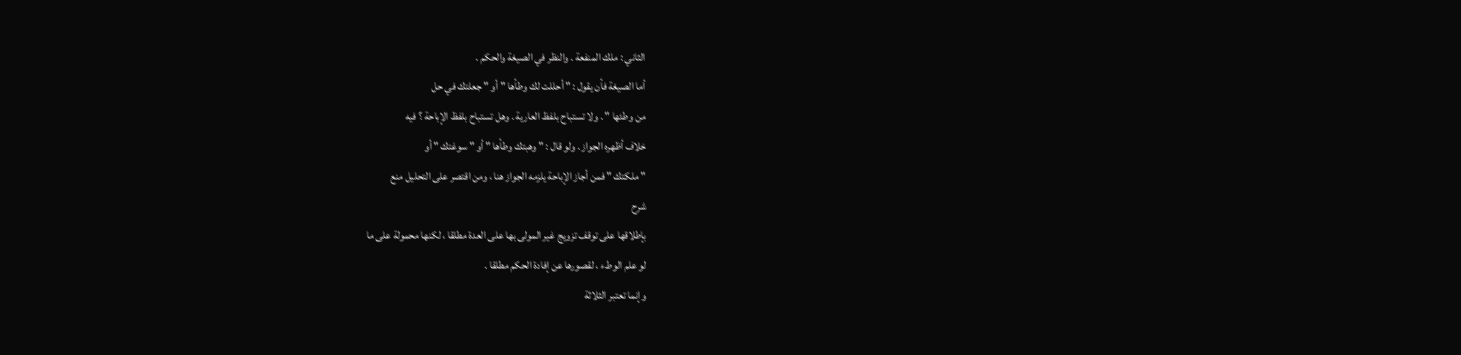الثاني : ملك المنفعة . والنظر في الصيغة والحكم .
أما الصيغة فأن يقول : " أحللت لك وطأها " أو " جعلتك في حل
من وطئها " . ولا تستباح بلفظ العارية . وهل تستباح بلفظ الإباحة ؟ فيه
خلاف أظهره الجواز . ولو قال : " وهبتك وطأها " أو " سوغتك " أو
" ملكتك " فمن أجاز الإباحة يلزمه الجواز هنا ، ومن اقتصر على التحليل منع
شرح
بإطلاقها على توقف تزويج غير المولى بها على العدة مطلقا ، لكنها محمولة على ما
لو علم الوطء ، لقصورها عن إفادة الحكم مطلقا .
وإنما تعتبر الثلاثة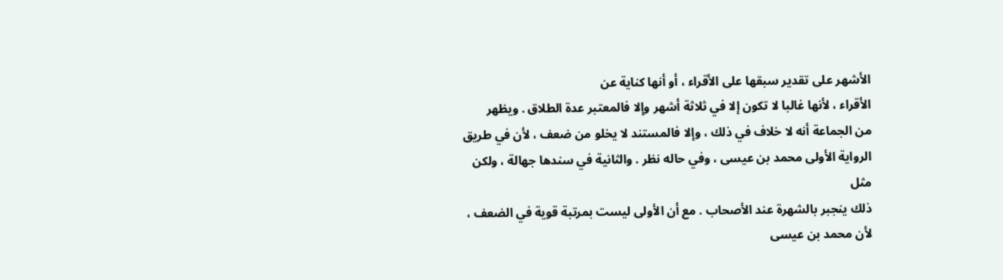الأشهر على تقدير سبقها على الأقراء ، أو أنها كناية عن
الأقراء ، لأنها غالبا لا تكون إلا في ثلاثة أشهر وإلا فالمعتبر عدة الطلاق . ويظهر
من الجماعة أنه لا خلاف في ذلك ، وإلا فالمستند لا يخلو من ضعف ، لأن في طريق
الرواية الأولى محمد بن عيسى ، وفي حاله نظر . والثانية في سندها جهالة ، ولكن مثل
ذلك ينجبر بالشهرة عند الأصحاب . مع أن الأولى ليست بمرتبة قوية في الضعف ،
لأن محمد بن عيسى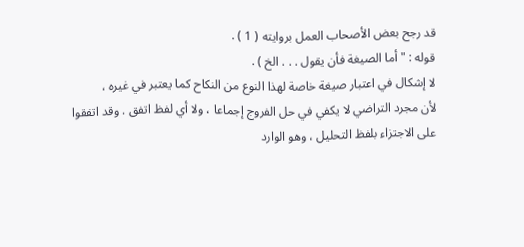قد رجح بعض الأصحاب العمل بروايته ( 1 ) .
قوله : " أما الصيغة فأن يقول . . . الخ ) .
لا إشكال في اعتبار صيغة خاصة لهذا النوع من النكاح كما يعتبر في غيره ،
لأن مجرد التراضي لا يكفي في حل الفروج إجماعا ، ولا أي لفظ اتفق . وقد اتفقوا
على الاجتزاء بلفظ التحليل ، وهو الوارد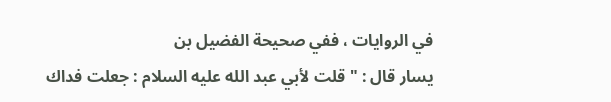في الروايات ، ففي صحيحة الفضيل بن
يسار قال : " قلت لأبي عبد الله عليه السلام : جعلت فداك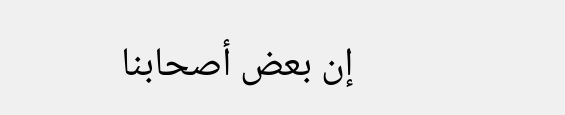إن بعض أصحابنا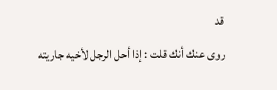قد
روى عنك أنك قلت : إذا أحل الرجل لأخيه جاريته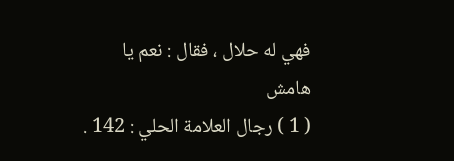فهي له حلال ، فقال : نعم يا
هامش
( 1 ) رجال العلامة الحلي : 142 .